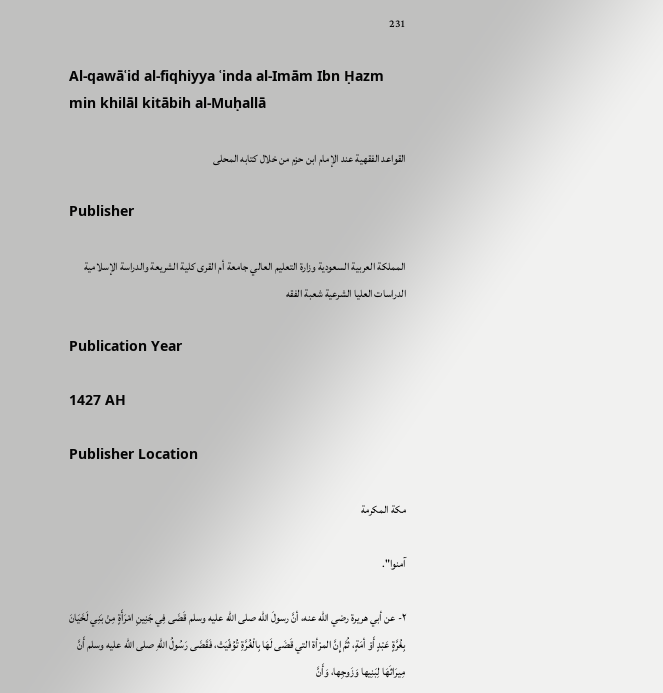231

Al-qawāʿid al-fiqhiyya ʿinda al-Imām Ibn Ḥazm min khilāl kitābih al-Muḥallā

القواعد الفقهية عند الإمام ابن حزم من خلال كتابه المحلى

Publisher

المملكة العربية السعودية وزارة التعليم العالي جامعة أم القرى كلية الشريعة والدراسة الإسلامية الدراسات العليا الشرعية شعبة الفقه

Publication Year

1427 AH

Publisher Location

مكة المكرمة

آمنوا".

٢- عن أبي هريرة رضي الله عنه، أنَّ رسولَ الله صلى الله عليه وسلم قَضَى فِي جَنِينِ امْرَأَةٍ مِنْ بَنِي لَخَيَانَ بِغُرَّةٍ عَبْدٍ أَوْ أمَةٍ، ثُمَّ إِنَّ المرْأة التي قَضَى لَهَا بِالْغُرَّةِ تُوُفّيَتْ، فَقَضَى رَسُولُ اللهِ صلى الله عليه وسلم أَنَّ مِيرَاثَهَا لِبَنِيها وَزَوجِها، وَأَنَّ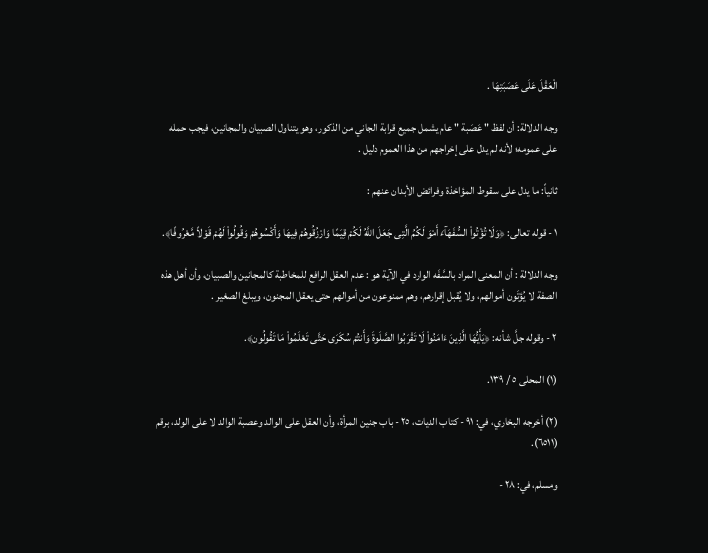الْعَقْلَ عَلَى عَصَبَتِهَا .

وجه الدلالة: أن لفظ " عَصَبة " عام يشمل جميع قرابة الجاني من الذكور، وهو يتناول الصبيان والمجانين، فيجب حمله على عمومه؛ لأنه لم يدل على إخراجهم من هذا العموم دليل .

ثانياً: ما يدل على سقوط المؤاخذة وفرائض الأبدان عنهم :

١ - قوله تعالى: ﴿وَلَا تُؤْتُواْ السُّفَهَآءَ أَمْوَ لَكُمُ الَّتِى جَعَلَ اللَّهُ لَكُمْ قِيَمًا وَارْزُقُوهُمْ فِيهَا وَأَكْسُوهُمْ وَقُولُواْ لَهُمْ قَوْلاً مَّعْرُوفًا﴾.

وجه الدلالة : أن المعنى المراد بالسَّفَه الوارد في الآية هو : عدم العقل الرافع للمخاطبة كالمجانين والصبيان، وأن أهل هذه الصفة لا يُؤتَون أموالهم، ولا يُقبل إقرارهم، وهم ممنوعون من أموالهم حتى يعقل المجنون، ويبلغ الصغير .

٢ - وقوله جلَّ شأنه: ﴿يَأَيُّهَا الَّذِينَ ءَامَنُواْ لَا تَقْرَبُوا الصَّلَوةَ وَأَنتُمْ سُكَرَى حَتَّى تَعْلَمُواْ مَا تَقُولُون﴾.

(١) المحلى ٥ / ١٣٩.

(٢) أخرجه البخاري، في: ٩١ - كتاب الديات، ٢٥ - باب جنين المرأة، وأن العقل على الوالد وعصبة الوالد لا على الولد، برقم (٦٥١١).

ومسلم، في: ٢٨ -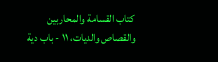كتاب القسامة والمحاربين والقصاص والديات، ١١ - باب دية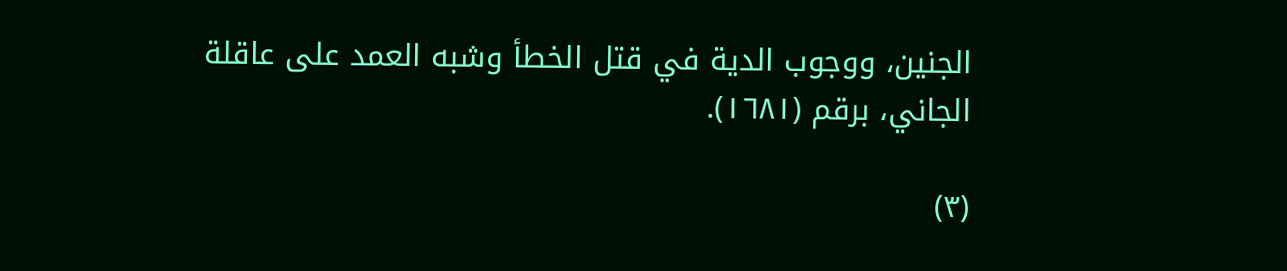الجنين، ووجوب الدية في قتل الخطأ وشبه العمد على عاقلة الجاني، برقم (١٦٨١).

(٣)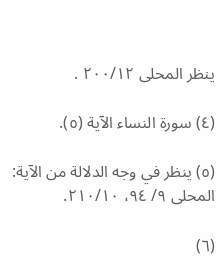ينظر المحلى ٢٠٠/١٢ .

(٤) سورة النساء الآية (٥).

(٥) ينظر في وجه الدلالة من الآية: المحلى ٩/ ٩٤، ٢١٠/١٠.

(٦)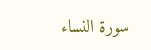سورة النساء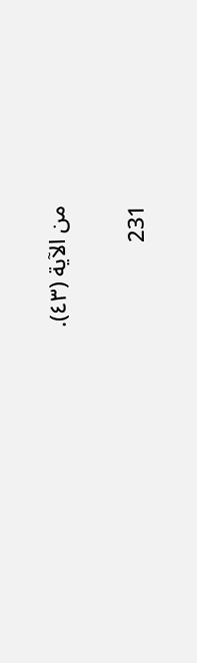من الآية (٤٣).

231